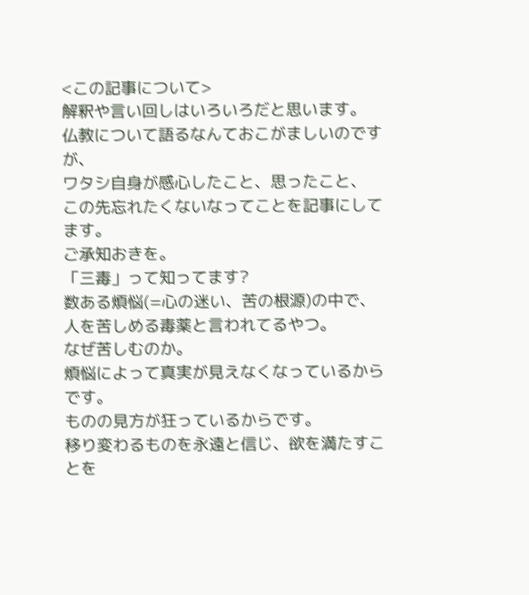<この記事について>
解釈や言い回しはいろいろだと思います。
仏教について語るなんておこがましいのですが、
ワタシ自身が感心したこと、思ったこと、
この先忘れたくないなってことを記事にしてます。
ご承知おきを。
「三毒」って知ってます?
数ある煩悩(=心の迷い、苦の根源)の中で、
人を苦しめる毒薬と言われてるやつ。
なぜ苦しむのか。
煩悩によって真実が見えなくなっているからです。
ものの見方が狂っているからです。
移り変わるものを永遠と信じ、欲を満たすことを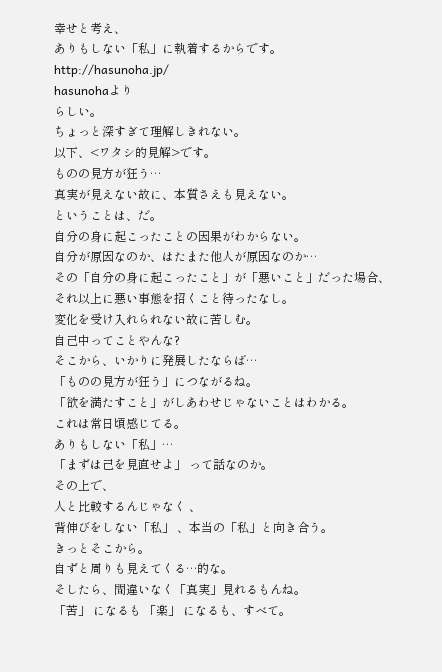幸せと考え、
ありもしない「私」に執着するからです。
http://hasunoha.jp/
hasunohaより
らしい。
ちょっと深すぎて理解しきれない。
以下、<ワタシ的見解>です。
ものの見方が狂う…
真実が見えない故に、本質さえも見えない。
ということは、だ。
自分の身に起こったことの因果がわからない。
自分が原因なのか、はたまた他人が原因なのか…
その「自分の身に起こったこと」が「悪いこと」だった場合、
それ以上に悪い事態を招くこと待ったなし。
変化を受け入れられない故に苦しむ。
自己中ってことやんな?
そこから、いかりに発展したならば…
「ものの見方が狂う」につながるね。
「欲を満たすこと」がしあわせじゃないことはわかる。
これは常日頃感じてる。
ありもしない「私」…
「まずは己を見直せよ」 って話なのか。
その上で、
人と比較するんじゃなく 、
背伸びをしない「私」 、本当の「私」と向き合う。
きっとそこから。
自ずと周りも見えてくる…的な。
そしたら、間違いなく「真実」見れるもんね。
「苦」 になるも 「楽」 になるも、すべて。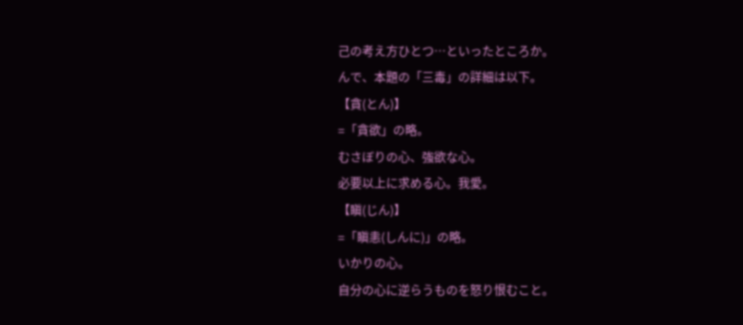己の考え方ひとつ…といったところか。
んで、本題の「三毒」の詳細は以下。
【貪(とん)】
=「貪欲」の略。
むさぼりの心、強欲な心。
必要以上に求める心。我愛。
【瞋(じん)】
=「瞋恚(しんに)」の略。
いかりの心。
自分の心に逆らうものを怒り恨むこと。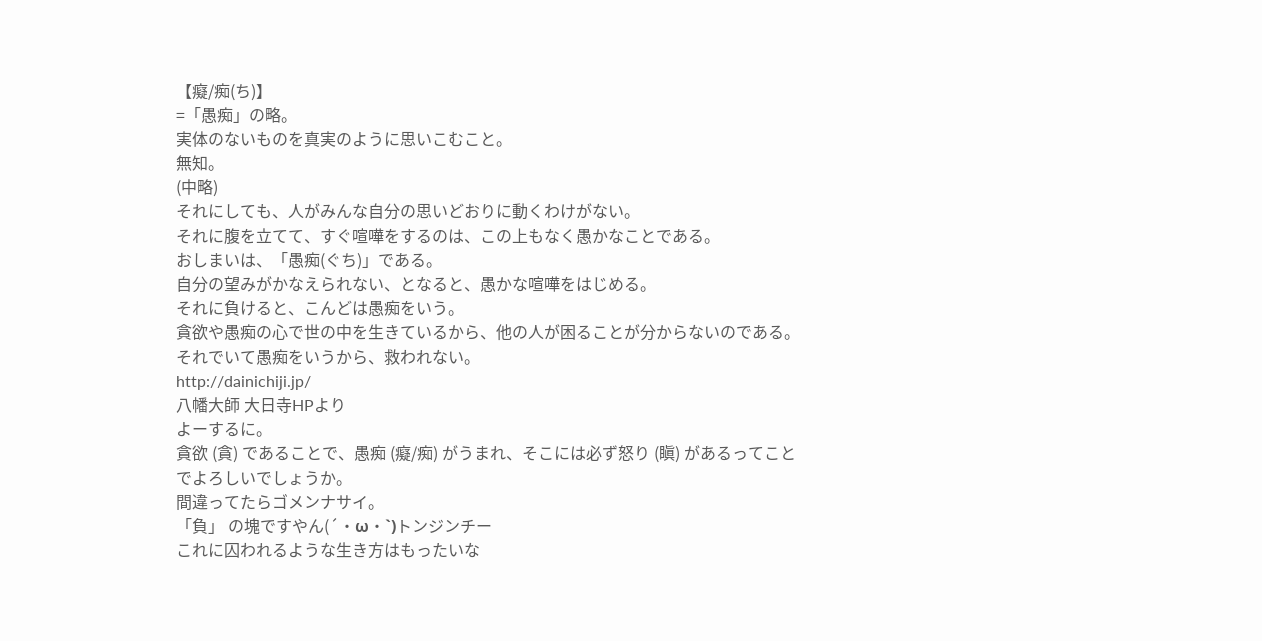【癡/痴(ち)】
=「愚痴」の略。
実体のないものを真実のように思いこむこと。
無知。
(中略)
それにしても、人がみんな自分の思いどおりに動くわけがない。
それに腹を立てて、すぐ喧嘩をするのは、この上もなく愚かなことである。
おしまいは、「愚痴(ぐち)」である。
自分の望みがかなえられない、となると、愚かな喧嘩をはじめる。
それに負けると、こんどは愚痴をいう。
貪欲や愚痴の心で世の中を生きているから、他の人が困ることが分からないのである。
それでいて愚痴をいうから、救われない。
http://dainichiji.jp/
八幡大師 大日寺HPより
よーするに。
貪欲 (貪) であることで、愚痴 (癡/痴) がうまれ、そこには必ず怒り (瞋) があるってことでよろしいでしょうか。
間違ってたらゴメンナサイ。
「負」 の塊ですやん(´・ω・`)トンジンチー
これに囚われるような生き方はもったいな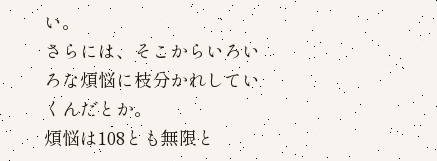い。
さらには、そこからいろいろな煩悩に枝分かれしていくんだとか。
煩悩は108とも無限と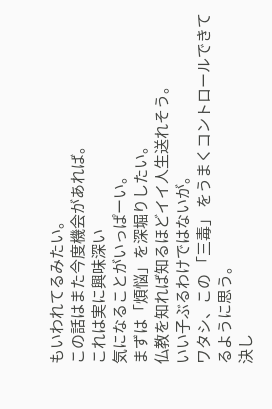もいわれてるみたい。
この話はまた今度機会があれば。
これは実に興味深い
気になることがいっぱーい。
まずは「煩悩」を深堀りしたい。
仏教を知れば知るほどイイ人生送れそう。
いい子ぶるわけではないが。
ワタシ、この 「三毒」 をうまくコントロールできてるように思う。
決し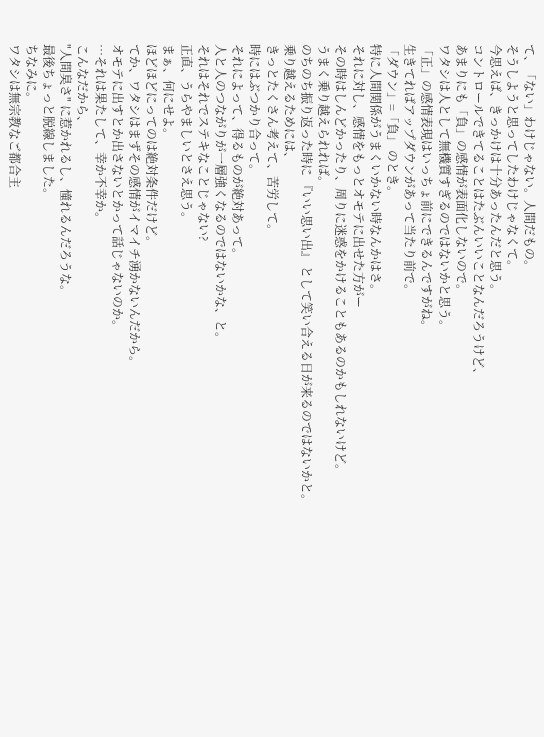て、「ない」わけじゃない。人間だもの。
そうしようと思ってしたわけじゃなくて。
今思えば、きっかけは十分あったんだと思う。
コントロールできてることはたぶんいいことなんだろうけど、
あまりにも「負」の感情が表面化しないので。
ワタシは人として無機質すぎるのではないかと思う。
「正」の感情表現はいっちょ前にできるんですがね。
生きてればアップダウンがあって当たり前で。
「ダウン」=「負」 のとき。
特に人間関係がうまくいかない時なんかはさ。
それに対し、感情をもっとオモテに出せた方がー
その時はしんどかったり、周りに迷惑をかけることもあるのかもしれないけど。
うまく乗り越えられれば。
のちのち振り返った時に 『いい思い出』 として笑い合える日が来るのではないかと。
乗り越えるためには、
きっとたくさん考えて、苦労して。
時にはぶつかり合って。
それによって、得るものが絶対あって。
人と人のつながりが一層強くなるのではないかな、と。
それはそれでステキなことじゃない?
正直、うらやましいとさえ思う。
まぁ、何にせよ。
ほどほどにってのは絶対条件だけど。
てか、ワタシはまずその感情がイマイチ湧かないんだから。
オモテに出すとか出さないとかって話じゃないのか。
…それは果たして、幸か不幸か。
こんなだから、
"人間臭さ" に惹かれるし、憧れるんだろうな。
最後ちょっと脱線しました。
ちなみに。
ワタシは無宗教なご都合主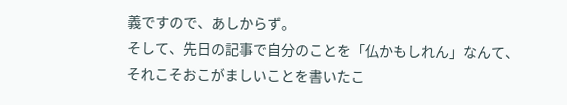義ですので、あしからず。
そして、先日の記事で自分のことを「仏かもしれん」なんて、
それこそおこがましいことを書いたこ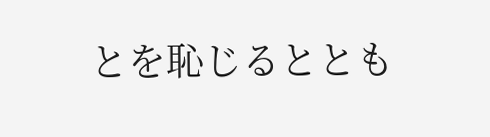とを恥じるととも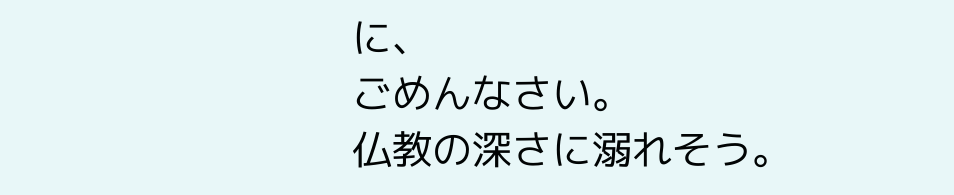に、
ごめんなさい。
仏教の深さに溺れそう。